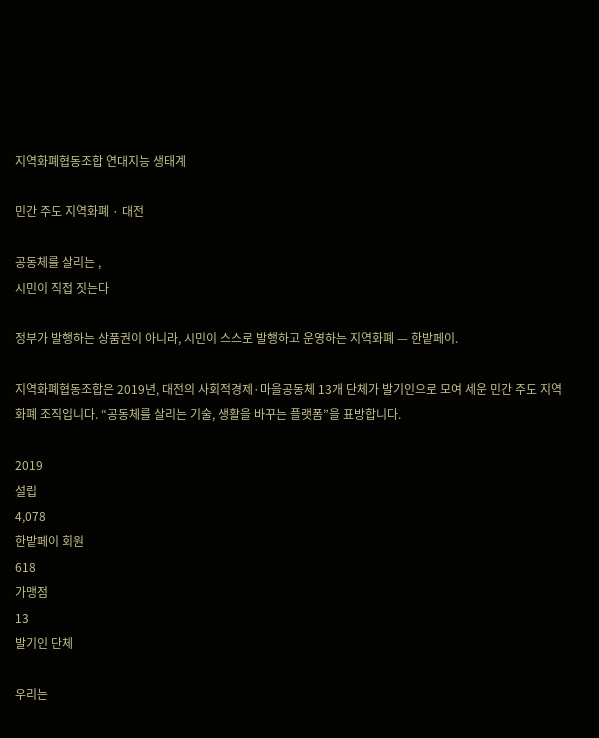지역화폐협동조합 연대지능 생태계

민간 주도 지역화폐 · 대전

공동체를 살리는 ,
시민이 직접 짓는다

정부가 발행하는 상품권이 아니라, 시민이 스스로 발행하고 운영하는 지역화폐 — 한밭페이.

지역화폐협동조합은 2019년, 대전의 사회적경제·마을공동체 13개 단체가 발기인으로 모여 세운 민간 주도 지역화폐 조직입니다. “공동체를 살리는 기술, 생활을 바꾸는 플랫폼”을 표방합니다.

2019
설립
4,078
한밭페이 회원
618
가맹점
13
발기인 단체

우리는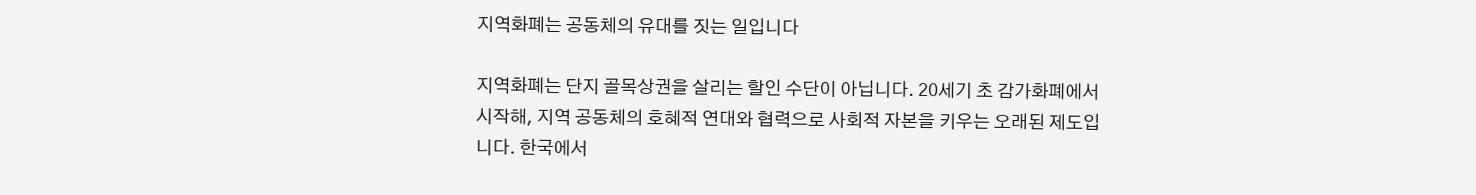지역화폐는 공동체의 유대를 짓는 일입니다

지역화폐는 단지 골목상권을 살리는 할인 수단이 아닙니다. 20세기 초 감가화폐에서 시작해, 지역 공동체의 호혜적 연대와 협력으로 사회적 자본을 키우는 오래된 제도입니다. 한국에서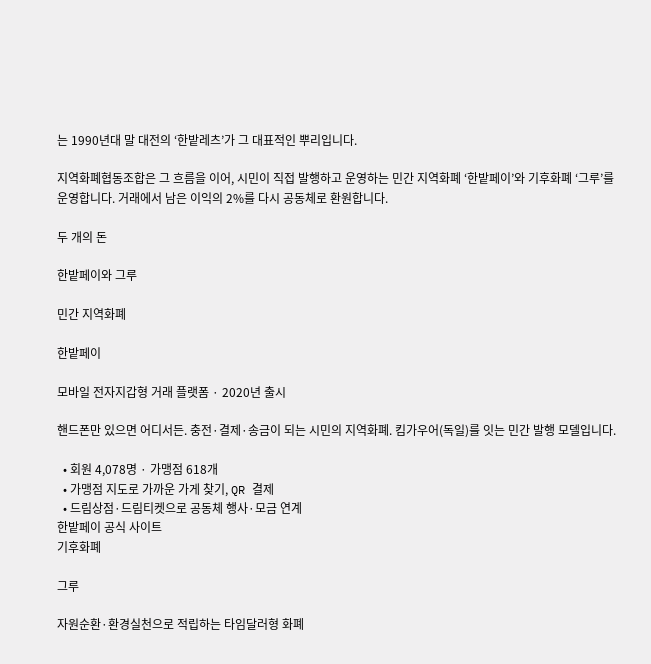는 1990년대 말 대전의 ‘한밭레츠’가 그 대표적인 뿌리입니다.

지역화폐협동조합은 그 흐름을 이어, 시민이 직접 발행하고 운영하는 민간 지역화폐 ‘한밭페이’와 기후화폐 ‘그루’를 운영합니다. 거래에서 남은 이익의 2%를 다시 공동체로 환원합니다.

두 개의 돈

한밭페이와 그루

민간 지역화폐

한밭페이

모바일 전자지갑형 거래 플랫폼 · 2020년 출시

핸드폰만 있으면 어디서든. 충전·결제·송금이 되는 시민의 지역화폐. 킴가우어(독일)를 잇는 민간 발행 모델입니다.

  • 회원 4,078명 · 가맹점 618개
  • 가맹점 지도로 가까운 가게 찾기, QR 결제
  • 드림상점·드림티켓으로 공동체 행사·모금 연계
한밭페이 공식 사이트
기후화폐

그루

자원순환·환경실천으로 적립하는 타임달러형 화폐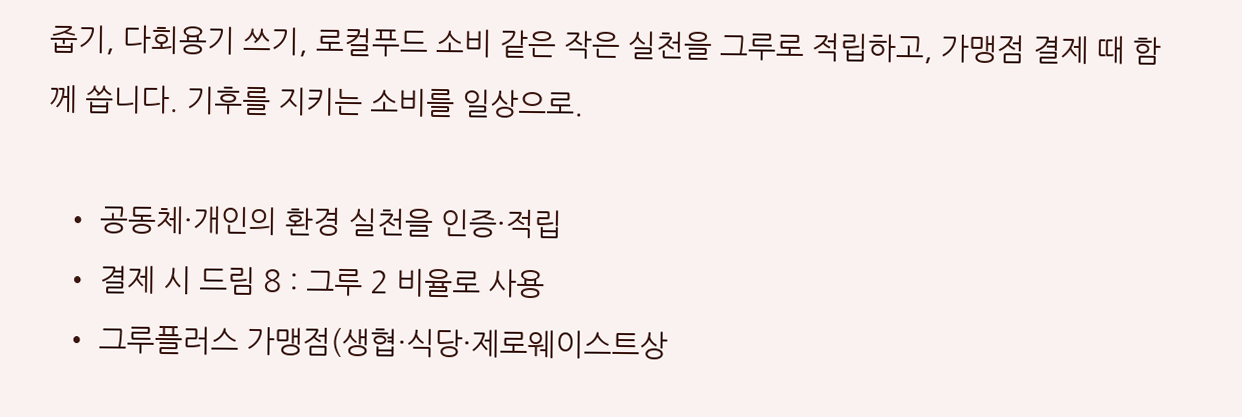줍기, 다회용기 쓰기, 로컬푸드 소비 같은 작은 실천을 그루로 적립하고, 가맹점 결제 때 함께 씁니다. 기후를 지키는 소비를 일상으로.

  • 공동체·개인의 환경 실천을 인증·적립
  • 결제 시 드림 8 : 그루 2 비율로 사용
  • 그루플러스 가맹점(생협·식당·제로웨이스트상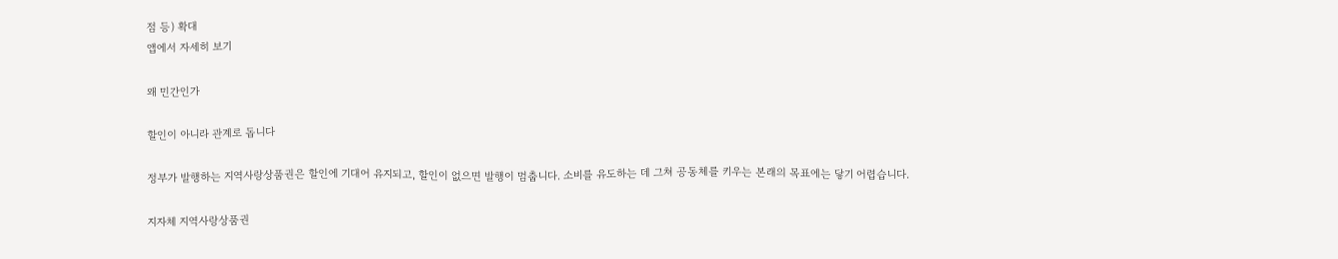점 등) 확대
앱에서 자세히 보기

왜 민간인가

할인이 아니라 관계로 돕니다

정부가 발행하는 지역사랑상품권은 할인에 기대어 유지되고, 할인이 없으면 발행이 멈춥니다. 소비를 유도하는 데 그쳐 공동체를 키우는 본래의 목표에는 닿기 어렵습니다.

지자체 지역사랑상품권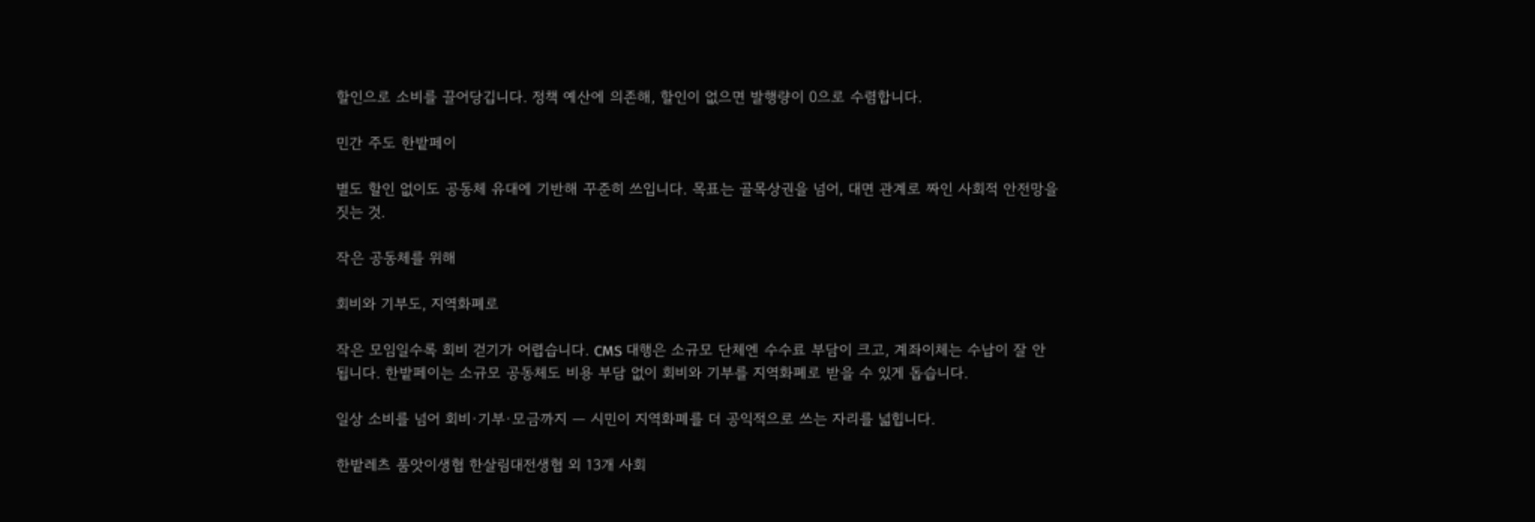할인으로 소비를 끌어당깁니다. 정책 예산에 의존해, 할인이 없으면 발행량이 0으로 수렴합니다.

민간 주도 한밭페이

별도 할인 없이도 공동체 유대에 기반해 꾸준히 쓰입니다. 목표는 골목상권을 넘어, 대면 관계로 짜인 사회적 안전망을 짓는 것.

작은 공동체를 위해

회비와 기부도, 지역화폐로

작은 모임일수록 회비 걷기가 어렵습니다. CMS 대행은 소규모 단체엔 수수료 부담이 크고, 계좌이체는 수납이 잘 안 됩니다. 한밭페이는 소규모 공동체도 비용 부담 없이 회비와 기부를 지역화폐로 받을 수 있게 돕습니다.

일상 소비를 넘어 회비·기부·모금까지 — 시민이 지역화폐를 더 공익적으로 쓰는 자리를 넓힙니다.

한밭레츠 품앗이생협 한살림대전생협 외 13개 사회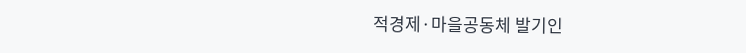적경제·마을공동체 발기인